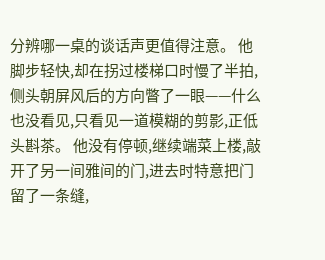分辨哪一桌的谈话声更值得注意。 他脚步轻快,却在拐过楼梯口时慢了半拍,侧头朝屏风后的方向瞥了一眼——什么也没看见,只看见一道模糊的剪影,正低头斟茶。 他没有停顿,继续端菜上楼,敲开了另一间雅间的门,进去时特意把门留了一条缝,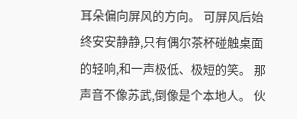耳朵偏向屏风的方向。 可屏风后始终安安静静,只有偶尔茶杯碰触桌面的轻响,和一声极低、极短的笑。 那声音不像苏武,倒像是个本地人。 伙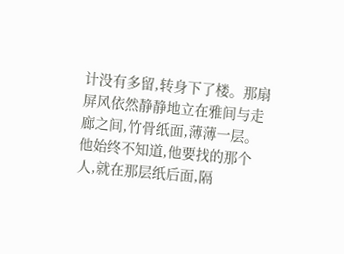计没有多留,转身下了楼。那扇屏风依然静静地立在雅间与走廊之间,竹骨纸面,薄薄一层。 他始终不知道,他要找的那个人,就在那层纸后面,隔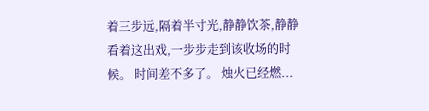着三步远,隔着半寸光,静静饮茶,静静看着这出戏,一步步走到该收场的时候。 时间差不多了。 烛火已经燃...